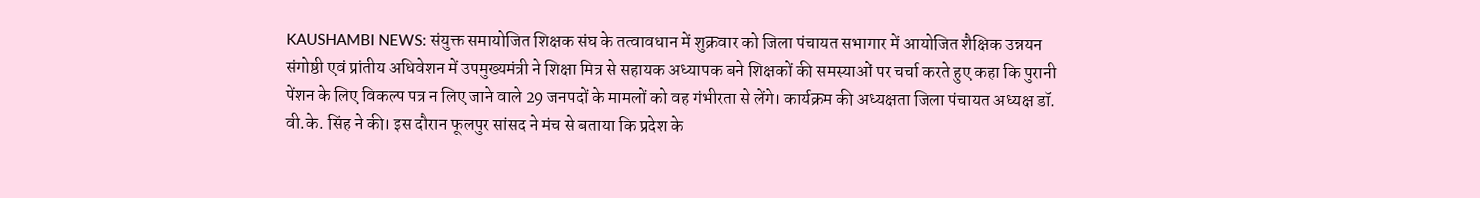KAUSHAMBI NEWS: संयुक्त समायोजित शिक्षक संघ के तत्वावधान में शुक्रवार को जिला पंचायत सभागार में आयोजित शैक्षिक उन्नयन संगोष्ठी एवं प्रांतीय अधिवेशन में उपमुख्यमंत्री ने शिक्षा मित्र से सहायक अध्यापक बने शिक्षकों की समस्याओं पर चर्चा करते हुए कहा कि पुरानी पेंशन के लिए विकल्प पत्र न लिए जाने वाले 29 जनपदों के मामलों को वह गंभीरता से लेंगे। कार्यक्रम की अध्यक्षता जिला पंचायत अध्यक्ष डॉ. वी.के. सिंह ने की। इस दौरान फूलपुर सांसद ने मंच से बताया कि प्रदेश के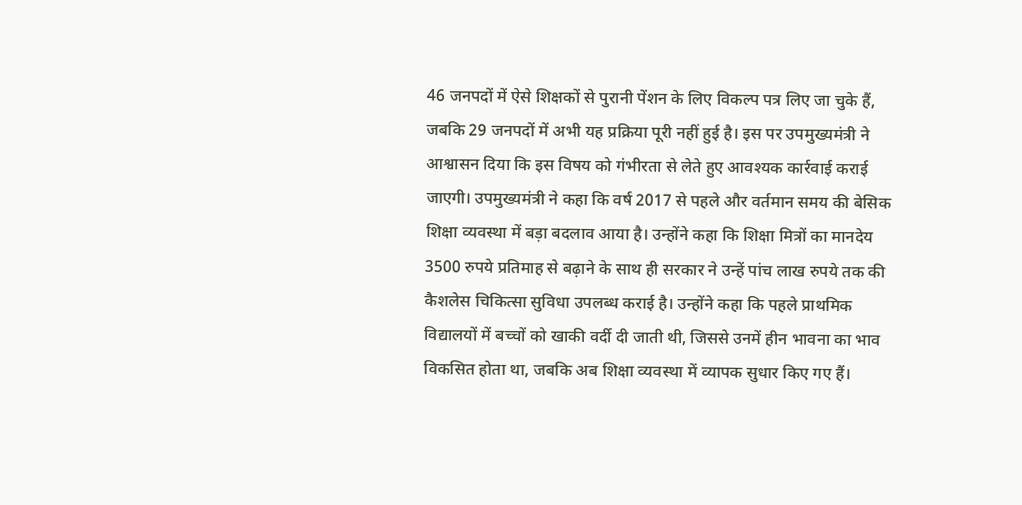46 जनपदों में ऐसे शिक्षकों से पुरानी पेंशन के लिए विकल्प पत्र लिए जा चुके हैं, जबकि 29 जनपदों में अभी यह प्रक्रिया पूरी नहीं हुई है। इस पर उपमुख्यमंत्री ने आश्वासन दिया कि इस विषय को गंभीरता से लेते हुए आवश्यक कार्रवाई कराई जाएगी। उपमुख्यमंत्री ने कहा कि वर्ष 2017 से पहले और वर्तमान समय की बेसिक शिक्षा व्यवस्था में बड़ा बदलाव आया है। उन्होंने कहा कि शिक्षा मित्रों का मानदेय 3500 रुपये प्रतिमाह से बढ़ाने के साथ ही सरकार ने उन्हें पांच लाख रुपये तक की कैशलेस चिकित्सा सुविधा उपलब्ध कराई है। उन्होंने कहा कि पहले प्राथमिक विद्यालयों में बच्चों को खाकी वर्दी दी जाती थी, जिससे उनमें हीन भावना का भाव विकसित होता था, जबकि अब शिक्षा व्यवस्था में व्यापक सुधार किए गए हैं।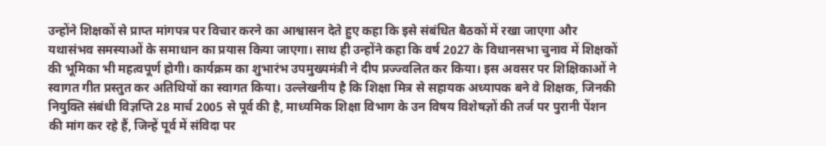उन्होंने शिक्षकों से प्राप्त मांगपत्र पर विचार करने का आश्वासन देते हुए कहा कि इसे संबंधित बैठकों में रखा जाएगा और यथासंभव समस्याओं के समाधान का प्रयास किया जाएगा। साथ ही उन्होंने कहा कि वर्ष 2027 के विधानसभा चुनाव में शिक्षकों की भूमिका भी महत्वपूर्ण होगी। कार्यक्रम का शुभारंभ उपमुख्यमंत्री ने दीप प्रज्ज्वलित कर किया। इस अवसर पर शिक्षिकाओं ने स्वागत गीत प्रस्तुत कर अतिथियों का स्वागत किया। उल्लेखनीय है कि शिक्षा मित्र से सहायक अध्यापक बने वे शिक्षक, जिनकी नियुक्ति संबंधी विज्ञप्ति 28 मार्च 2005 से पूर्व की है, माध्यमिक शिक्षा विभाग के उन विषय विशेषज्ञों की तर्ज पर पुरानी पेंशन की मांग कर रहे हैं, जिन्हें पूर्व में संविदा पर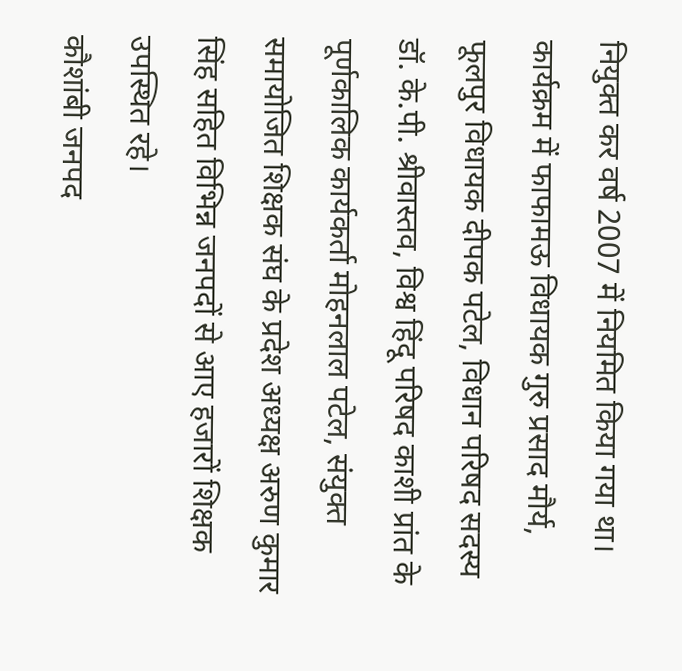नियुक्त कर वर्ष 2007 में नियमित किया गया था।
कार्यक्रम में फाफामऊ विधायक गुरु प्रसाद मौर्य, फूलपुर विधायक दीपक पटेल, विधान परिषद सदस्य डॉ. के.पी. श्रीवास्तव, विश्व हिंदू परिषद काशी प्रांत के पूर्णकालिक कार्यकर्ता मोहनलाल पटेल, संयुक्त समायोजित शिक्षक संघ के प्रदेश अध्यक्ष अरुण कुमार सिंह सहित विभिन्न जनपदों से आए हजारों शिक्षक उपस्थित रहे।
कौशांबी जनपद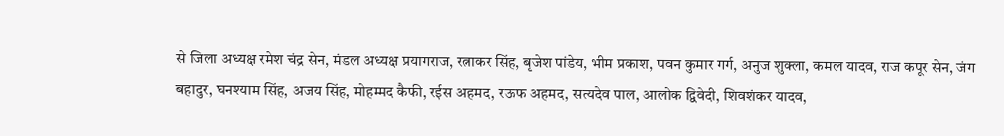से जिला अध्यक्ष रमेश चंद्र सेन, मंडल अध्यक्ष प्रयागराज, रत्नाकर सिंह, बृजेश पांडेय, भीम प्रकाश, पवन कुमार गर्ग, अनुज शुक्ला, कमल यादव, राज कपूर सेन, जंग बहादुर, घनश्याम सिंह, अजय सिंह, मोहम्मद कैफी, रईस अहमद, रऊफ अहमद, सत्यदेव पाल, आलोक द्विवेदी, शिवशंकर यादव,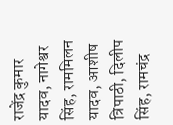राजेंद्र कुमार यादव, नागेश्वर सिंह, राममिलन यादव, आशीष त्रिपाठी, दिलीप सिंह, रामचंद्र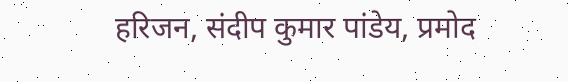हरिजन, संदीप कुमार पांडेय, प्रमोद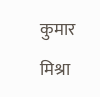कुमार मिश्रा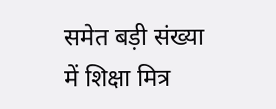समेत बड़ी संख्या में शिक्षा मित्र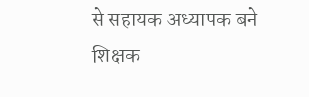से सहायक अध्यापक बने शिक्षक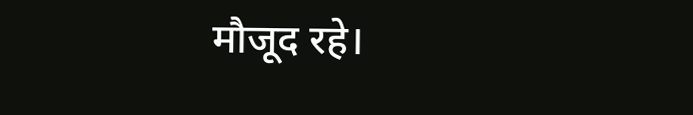मौजूद रहे।